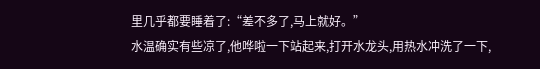里几乎都要睡着了:“差不多了,马上就好。”
水温确实有些凉了,他哗啦一下站起来,打开水龙头,用热水冲洗了一下,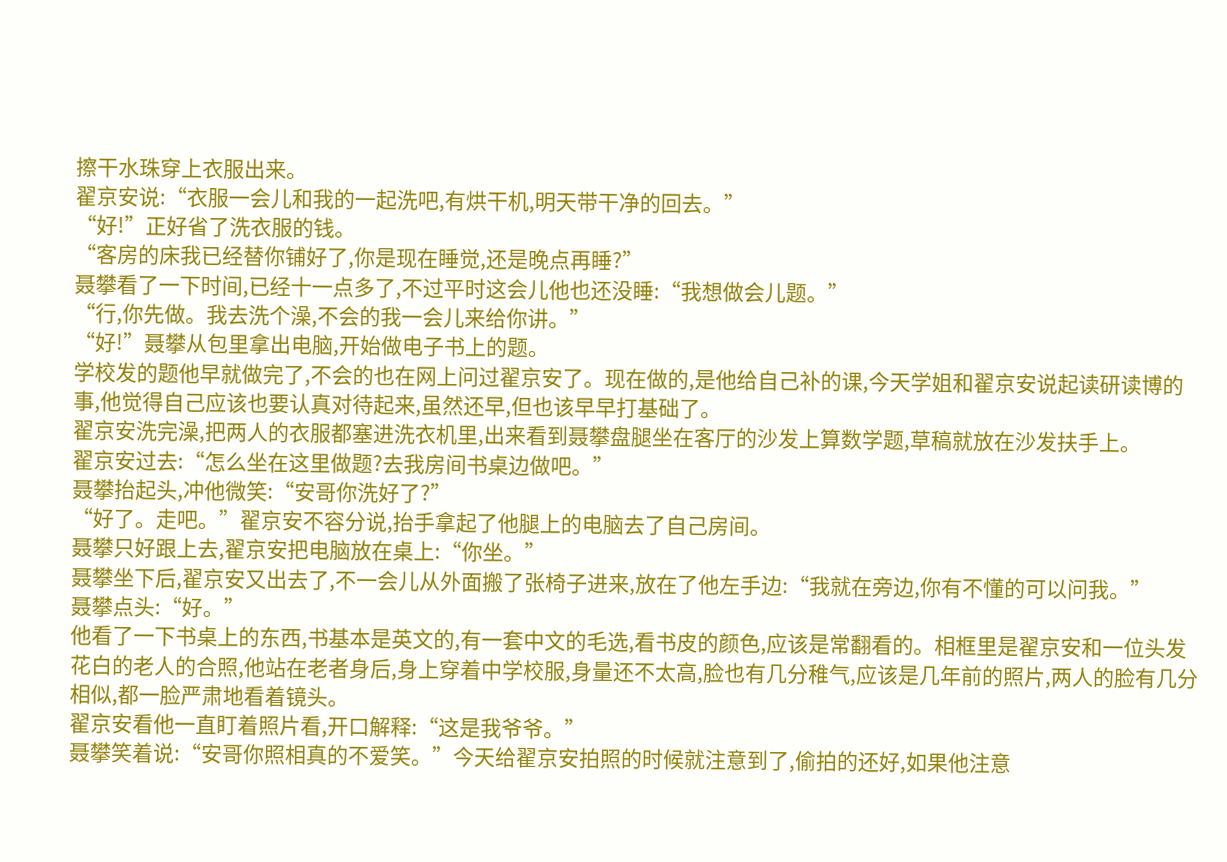擦干水珠穿上衣服出来。
翟京安说:“衣服一会儿和我的一起洗吧,有烘干机,明天带干净的回去。”
“好!”正好省了洗衣服的钱。
“客房的床我已经替你铺好了,你是现在睡觉,还是晚点再睡?”
聂攀看了一下时间,已经十一点多了,不过平时这会儿他也还没睡:“我想做会儿题。”
“行,你先做。我去洗个澡,不会的我一会儿来给你讲。”
“好!”聂攀从包里拿出电脑,开始做电子书上的题。
学校发的题他早就做完了,不会的也在网上问过翟京安了。现在做的,是他给自己补的课,今天学姐和翟京安说起读研读博的事,他觉得自己应该也要认真对待起来,虽然还早,但也该早早打基础了。
翟京安洗完澡,把两人的衣服都塞进洗衣机里,出来看到聂攀盘腿坐在客厅的沙发上算数学题,草稿就放在沙发扶手上。
翟京安过去:“怎么坐在这里做题?去我房间书桌边做吧。”
聂攀抬起头,冲他微笑:“安哥你洗好了?”
“好了。走吧。”翟京安不容分说,抬手拿起了他腿上的电脑去了自己房间。
聂攀只好跟上去,翟京安把电脑放在桌上:“你坐。”
聂攀坐下后,翟京安又出去了,不一会儿从外面搬了张椅子进来,放在了他左手边:“我就在旁边,你有不懂的可以问我。”
聂攀点头:“好。”
他看了一下书桌上的东西,书基本是英文的,有一套中文的毛选,看书皮的颜色,应该是常翻看的。相框里是翟京安和一位头发花白的老人的合照,他站在老者身后,身上穿着中学校服,身量还不太高,脸也有几分稚气,应该是几年前的照片,两人的脸有几分相似,都一脸严肃地看着镜头。
翟京安看他一直盯着照片看,开口解释:“这是我爷爷。”
聂攀笑着说:“安哥你照相真的不爱笑。”今天给翟京安拍照的时候就注意到了,偷拍的还好,如果他注意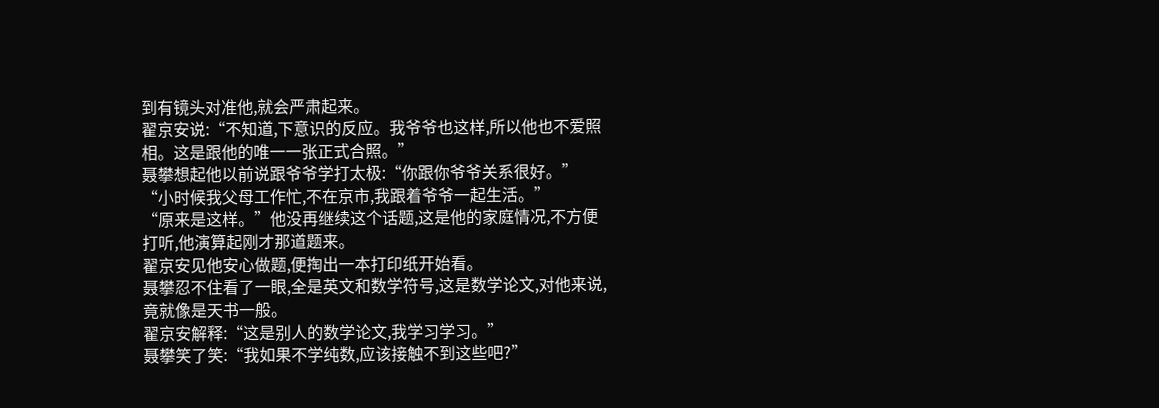到有镜头对准他,就会严肃起来。
翟京安说:“不知道,下意识的反应。我爷爷也这样,所以他也不爱照相。这是跟他的唯一一张正式合照。”
聂攀想起他以前说跟爷爷学打太极:“你跟你爷爷关系很好。”
“小时候我父母工作忙,不在京市,我跟着爷爷一起生活。”
“原来是这样。”他没再继续这个话题,这是他的家庭情况,不方便打听,他演算起刚才那道题来。
翟京安见他安心做题,便掏出一本打印纸开始看。
聂攀忍不住看了一眼,全是英文和数学符号,这是数学论文,对他来说,竟就像是天书一般。
翟京安解释:“这是别人的数学论文,我学习学习。”
聂攀笑了笑:“我如果不学纯数,应该接触不到这些吧?”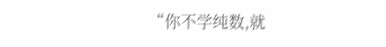“你不学纯数,就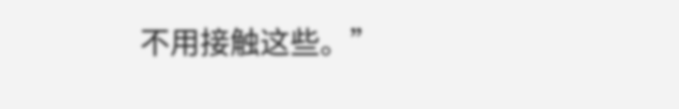不用接触这些。”